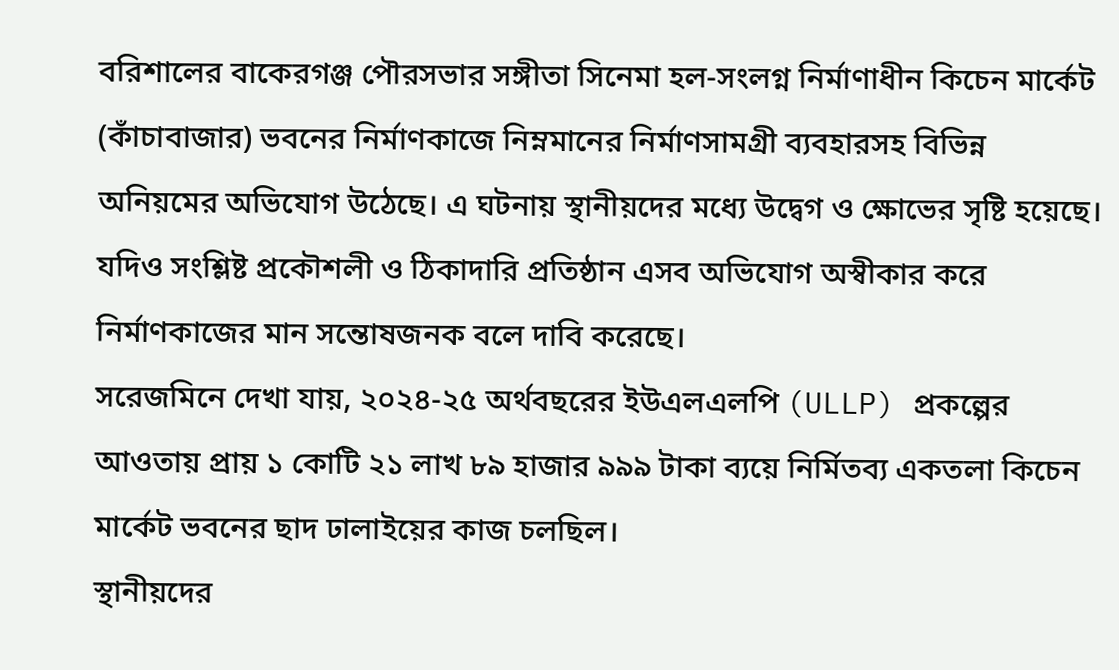বরিশালের বাকেরগঞ্জ পৌরসভার সঙ্গীতা সিনেমা হল-সংলগ্ন নির্মাণাধীন কিচেন মার্কেট (কাঁচাবাজার) ভবনের নির্মাণকাজে নিম্নমানের নির্মাণসামগ্রী ব্যবহারসহ বিভিন্ন অনিয়মের অভিযোগ উঠেছে। এ ঘটনায় স্থানীয়দের মধ্যে উদ্বেগ ও ক্ষোভের সৃষ্টি হয়েছে। যদিও সংশ্লিষ্ট প্রকৌশলী ও ঠিকাদারি প্রতিষ্ঠান এসব অভিযোগ অস্বীকার করে নির্মাণকাজের মান সন্তোষজনক বলে দাবি করেছে।
সরেজমিনে দেখা যায়, ২০২৪-২৫ অর্থবছরের ইউএলএলপি (ULLP) প্রকল্পের আওতায় প্রায় ১ কোটি ২১ লাখ ৮৯ হাজার ৯৯৯ টাকা ব্যয়ে নির্মিতব্য একতলা কিচেন মার্কেট ভবনের ছাদ ঢালাইয়ের কাজ চলছিল।
স্থানীয়দের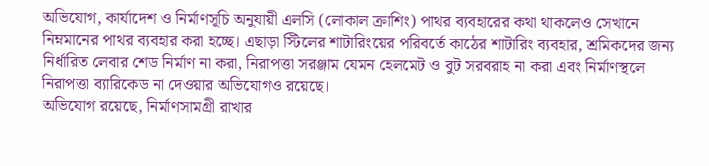অভিযোগ, কার্যাদেশ ও নির্মাণসূচি অনুযায়ী এলসি (লোকাল ক্রাশিং) পাথর ব্যবহারের কথা থাকলেও সেখানে নিম্নমানের পাথর ব্যবহার করা হচ্ছে। এছাড়া স্টিলের শাটারিংয়ের পরিবর্তে কাঠের শাটারিং ব্যবহার, শ্রমিকদের জন্য নির্ধারিত লেবার শেড নির্মাণ না করা, নিরাপত্তা সরঞ্জাম যেমন হেলমেট ও বুট সরবরাহ না করা এবং নির্মাণস্থলে নিরাপত্তা ব্যারিকেড না দেওয়ার অভিযোগও রয়েছে।
অভিযোগ রয়েছে, নির্মাণসামগ্রী রাখার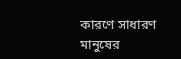কারণে সাধারণ মানুষের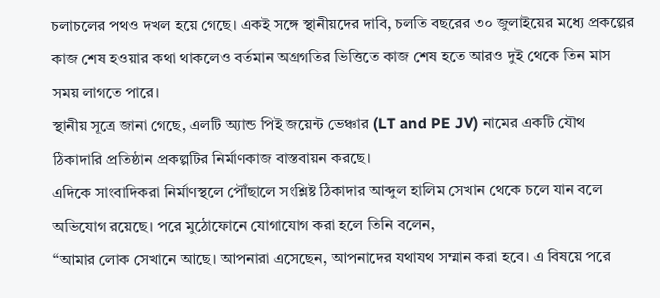চলাচলের পথও দখল হয়ে গেছে। একই সঙ্গে স্থানীয়দের দাবি, চলতি বছরের ৩০ জুলাইয়ের মধ্যে প্রকল্পের কাজ শেষ হওয়ার কথা থাকলেও বর্তমান অগ্রগতির ভিত্তিতে কাজ শেষ হতে আরও দুই থেকে তিন মাস সময় লাগতে পারে।
স্থানীয় সূত্রে জানা গেছে, এলটি অ্যান্ড পিই জয়েন্ট ভেঞ্চার (LT and PE JV) নামের একটি যৌথ ঠিকাদারি প্রতিষ্ঠান প্রকল্পটির নির্মাণকাজ বাস্তবায়ন করছে।
এদিকে সাংবাদিকরা নির্মাণস্থলে পৌঁছালে সংশ্লিষ্ট ঠিকাদার আব্দুল হালিম সেখান থেকে চলে যান বলে অভিযোগ রয়েছে। পরে মুঠোফোনে যোগাযোগ করা হলে তিনি বলেন,
“আমার লোক সেখানে আছে। আপনারা এসেছেন, আপনাদের যথাযথ সম্মান করা হবে। এ বিষয়ে পরে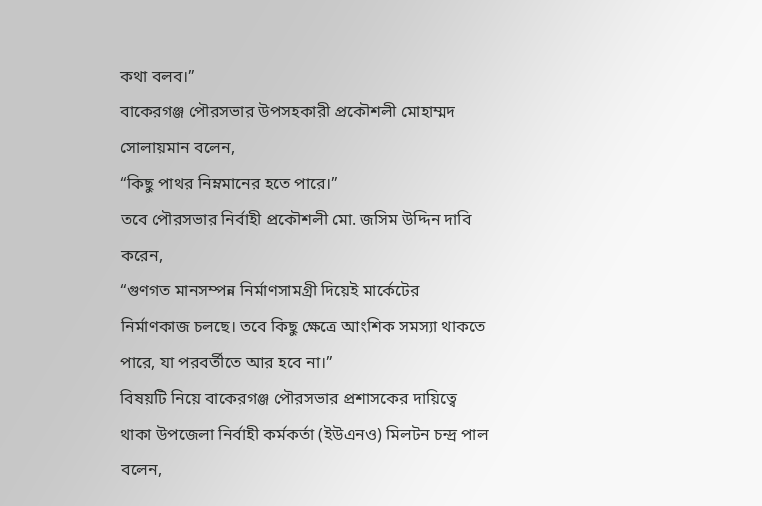কথা বলব।”
বাকেরগঞ্জ পৌরসভার উপসহকারী প্রকৌশলী মোহাম্মদ সোলায়মান বলেন,
“কিছু পাথর নিম্নমানের হতে পারে।”
তবে পৌরসভার নির্বাহী প্রকৌশলী মো. জসিম উদ্দিন দাবি করেন,
“গুণগত মানসম্পন্ন নির্মাণসামগ্রী দিয়েই মার্কেটের নির্মাণকাজ চলছে। তবে কিছু ক্ষেত্রে আংশিক সমস্যা থাকতে পারে, যা পরবর্তীতে আর হবে না।”
বিষয়টি নিয়ে বাকেরগঞ্জ পৌরসভার প্রশাসকের দায়িত্বে থাকা উপজেলা নির্বাহী কর্মকর্তা (ইউএনও) মিলটন চন্দ্র পাল বলেন,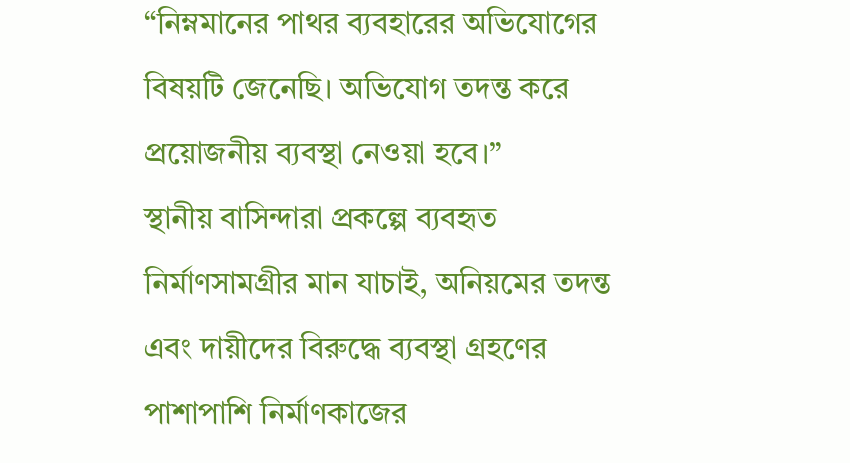“নিম্নমানের পাথর ব্যবহারের অভিযোগের বিষয়টি জেনেছি। অভিযোগ তদন্ত করে প্রয়োজনীয় ব্যবস্থা নেওয়া হবে।”
স্থানীয় বাসিন্দারা প্রকল্পে ব্যবহৃত নির্মাণসামগ্রীর মান যাচাই, অনিয়মের তদন্ত এবং দায়ীদের বিরুদ্ধে ব্যবস্থা গ্রহণের পাশাপাশি নির্মাণকাজের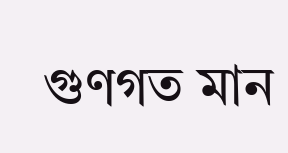গুণগত মান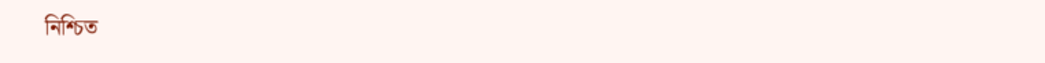নিশ্চিত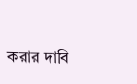করার দাবি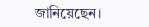জানিয়েছেন।